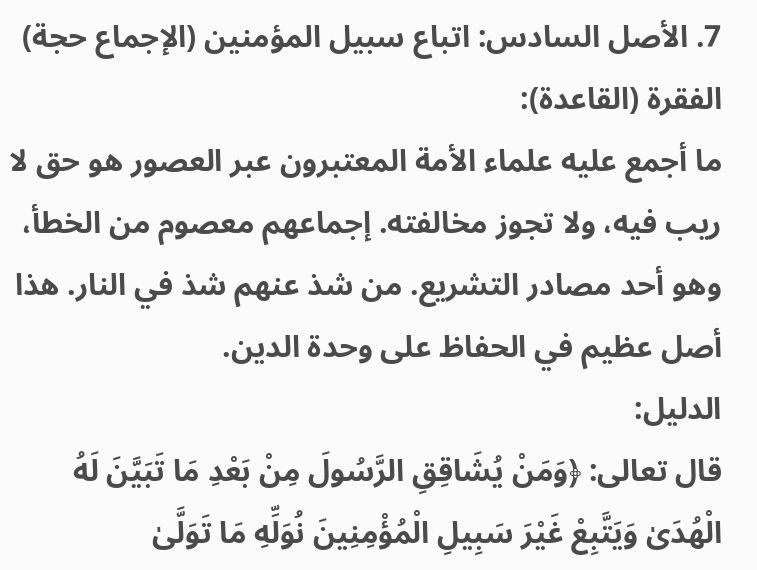7. الأصل السادس: اتباع سبيل المؤمنين (الإجماع حجة)
الفقرة (القاعدة):
ما أجمع عليه علماء الأمة المعتبرون عبر العصور هو حق لا ريب فيه، ولا تجوز مخالفته. إجماعهم معصوم من الخطأ، وهو أحد مصادر التشريع. من شذ عنهم شذ في النار. هذا أصل عظيم في الحفاظ على وحدة الدين.
الدليل:
قال تعالى: ﴿وَمَنْ يُشَاقِقِ الرَّسُولَ مِنْ بَعْدِ مَا تَبَيَّنَ لَهُ الْهُدَىٰ وَيَتَّبِعْ غَيْرَ سَبِيلِ الْمُؤْمِنِينَ نُوَلِّهِ مَا تَوَلَّىٰ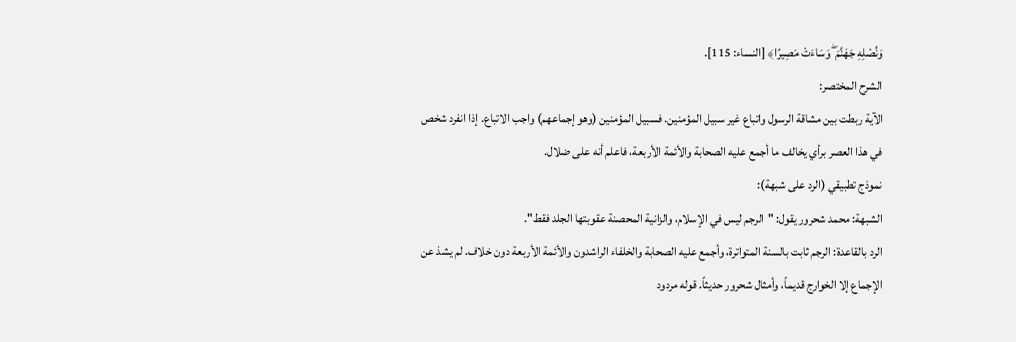وَنُصْلِهِ جَهَنَّمَ ۖ وَسَاءَتْ مَصِيرًا﴾ [النساء: 115].
الشرح المختصر:
الآية ربطت بين مشاقة الرسول واتباع غير سبيل المؤمنين. فسبيل المؤمنين (وهو إجماعهم) واجب الاتباع. إذا انفرد شخص في هذا العصر برأي يخالف ما أجمع عليه الصحابة والأئمة الأربعة، فاعلم أنه على ضلال.
نموذج تطبيقي (الرد على شبهة):
الشبهة: محمد شحرور يقول: "الرجم ليس في الإسلام، والزانية المحصنة عقوبتها الجلد فقط".
الرد بالقاعدة: الرجم ثابت بالسنة المتواترة، وأجمع عليه الصحابة والخلفاء الراشدون والأئمة الأربعة دون خلاف. لم يشذ عن الإجماع إلا الخوارج قديماً، وأمثال شحرور حديثاً. قوله مردود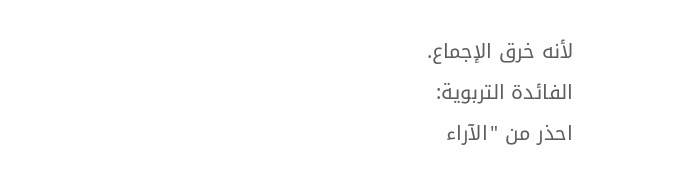لأنه خرق الإجماع.
الفائدة التربوية:
احذر من "الآراء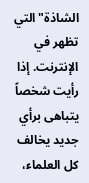الشاذة" التي تظهر في الإنترنت. إذا رأيت شخصاً يتباهى برأي جديد يخالف كل العلماء،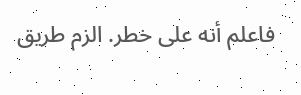فاعلم أنه على خطر. الزم طريق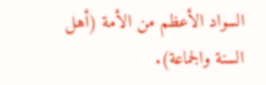السواد الأعظم من الأمة (أهل السنة والجماعة).